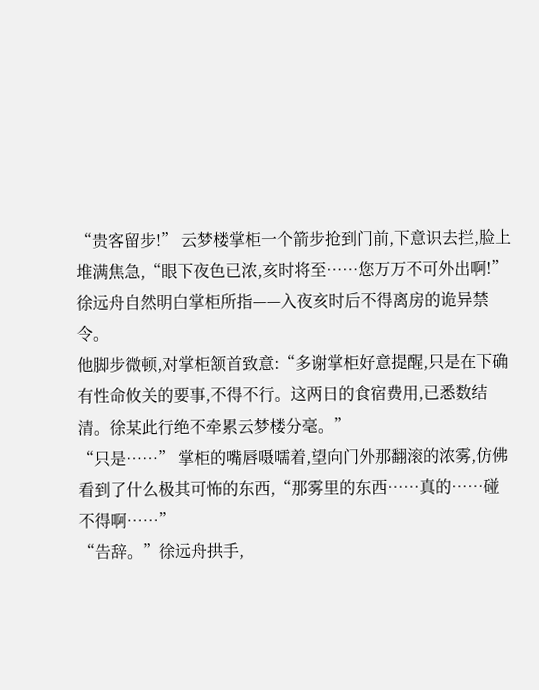“贵客留步!” 云梦楼掌柜一个箭步抢到门前,下意识去拦,脸上堆满焦急,“眼下夜色已浓,亥时将至……您万万不可外出啊!”
徐远舟自然明白掌柜所指——入夜亥时后不得离房的诡异禁令。
他脚步微顿,对掌柜颔首致意:“多谢掌柜好意提醒,只是在下确有性命攸关的要事,不得不行。这两日的食宿费用,已悉数结清。徐某此行绝不牵累云梦楼分毫。”
“只是……” 掌柜的嘴唇嗫嚅着,望向门外那翻滚的浓雾,仿佛看到了什么极其可怖的东西,“那雾里的东西……真的……碰不得啊……”
“告辞。”徐远舟拱手,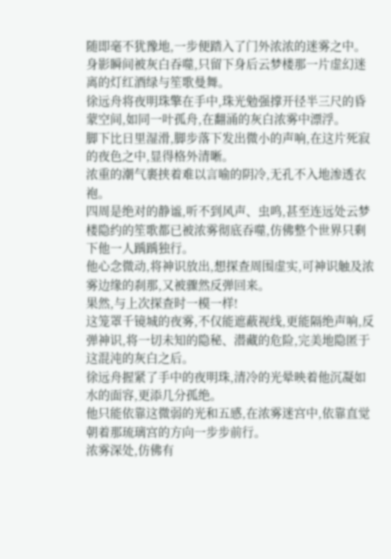随即毫不犹豫地,一步便踏入了门外浓浓的迷雾之中。
身影瞬间被灰白吞噬,只留下身后云梦楼那一片虚幻迷离的灯红酒绿与笙歌曼舞。
徐远舟将夜明珠擎在手中,珠光勉强撑开径半三尺的昏蒙空间,如同一叶孤舟,在翻涌的灰白浓雾中漂浮。
脚下比日里湿滑,脚步落下发出微小的声响,在这片死寂的夜色之中,显得格外清晰。
浓重的潮气裹挟着难以言喻的阴冷,无孔不入地渗透衣袍。
四周是绝对的静谧,听不到风声、虫鸣,甚至连远处云梦楼隐约的笙歌都已被浓雾彻底吞噬,仿佛整个世界只剩下他一人踽踽独行。
他心念微动,将神识放出,想探查周围虚实,可神识触及浓雾边缘的刹那,又被骤然反弹回来。
果然,与上次探查时一模一样!
这笼罩千镜城的夜雾,不仅能遮蔽视线,更能隔绝声响,反弹神识,将一切未知的隐秘、潜藏的危险,完美地隐匿于这混沌的灰白之后。
徐远舟握紧了手中的夜明珠,清冷的光晕映着他沉凝如水的面容,更添几分孤绝。
他只能依靠这微弱的光和五感,在浓雾迷宫中,依靠直觉朝着那琉璃宫的方向一步步前行。
浓雾深处,仿佛有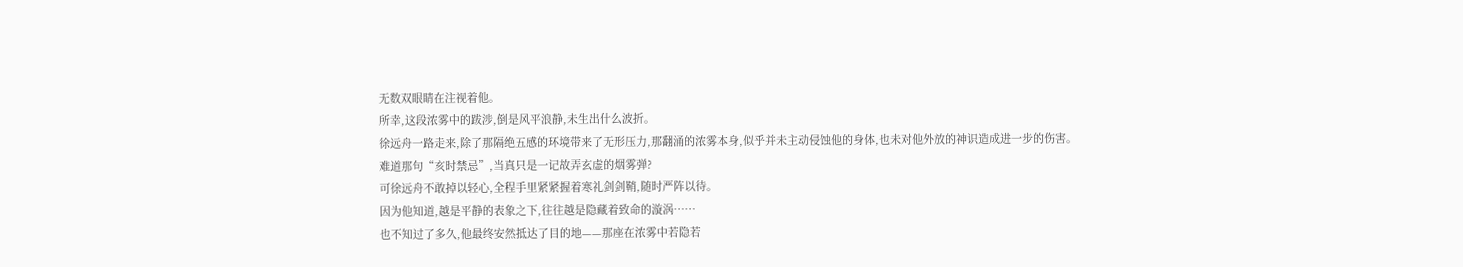无数双眼睛在注视着他。
所幸,这段浓雾中的跋涉,倒是风平浪静,未生出什么波折。
徐远舟一路走来,除了那隔绝五感的环境带来了无形压力,那翻涌的浓雾本身,似乎并未主动侵蚀他的身体,也未对他外放的神识造成进一步的伤害。
难道那句“亥时禁忌”,当真只是一记故弄玄虚的烟雾弹?
可徐远舟不敢掉以轻心,全程手里紧紧握着寒礼剑剑鞘,随时严阵以待。
因为他知道,越是平静的表象之下,往往越是隐藏着致命的漩涡……
也不知过了多久,他最终安然抵达了目的地——那座在浓雾中若隐若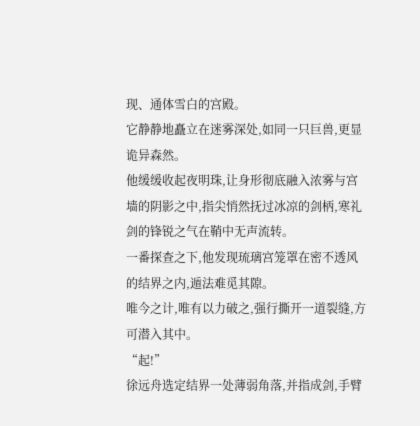现、通体雪白的宫殿。
它静静地矗立在迷雾深处,如同一只巨兽,更显诡异森然。
他缓缓收起夜明珠,让身形彻底融入浓雾与宫墙的阴影之中,指尖悄然抚过冰凉的剑柄,寒礼剑的锋锐之气在鞘中无声流转。
一番探查之下,他发现琉璃宫笼罩在密不透风的结界之内,遁法难觅其隙。
唯今之计,唯有以力破之,强行撕开一道裂缝,方可潜入其中。
“起!”
徐远舟选定结界一处薄弱角落,并指成剑,手臂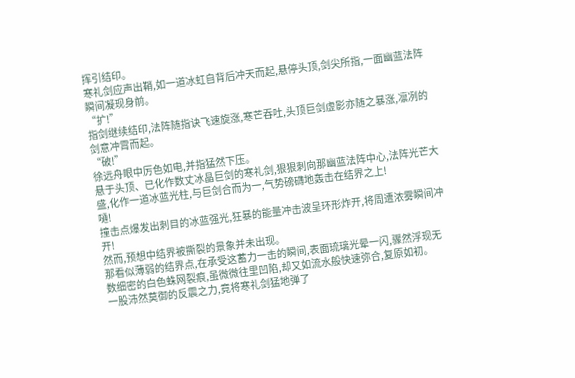挥引结印。
寒礼剑应声出鞘,如一道冰虹自背后冲天而起,悬停头顶,剑尖所指,一面幽蓝法阵瞬间凝现身前。
“扩!”
指剑继续结印,法阵随指诀飞速旋涨,寒芒吞吐,头顶巨剑虚影亦随之暴涨,凛冽的剑意冲霄而起。
“破!”
徐远舟眼中厉色如电,并指猛然下压。
悬于头顶、已化作数丈冰晶巨剑的寒礼剑,狠狠刺向那幽蓝法阵中心,法阵光芒大盛,化作一道冰蓝光柱,与巨剑合而为一,气势磅礴地轰击在结界之上!
嗵!
撞击点爆发出刺目的冰蓝强光,狂暴的能量冲击波呈环形炸开,将周遭浓雾瞬间冲开!
然而,预想中结界被撕裂的景象并未出现。
那看似薄弱的结界点,在承受这蓄力一击的瞬间,表面琉璃光晕一闪,骤然浮现无数细密的白色蛛网裂痕,虽微微往里凹陷,却又如流水般快速弥合,复原如初。
一股沛然莫御的反震之力,竟将寒礼剑猛地弹了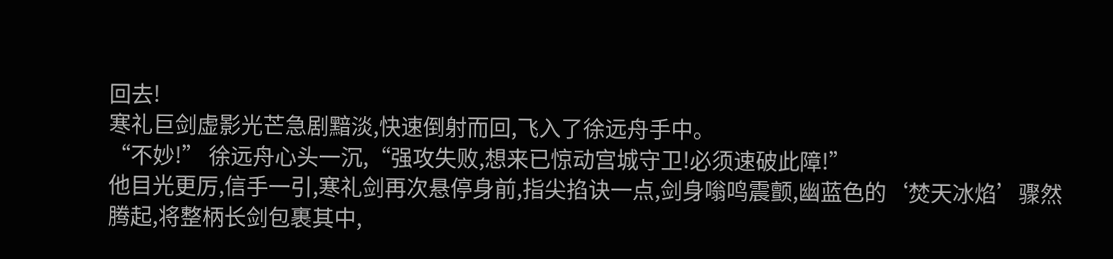回去!
寒礼巨剑虚影光芒急剧黯淡,快速倒射而回,飞入了徐远舟手中。
“不妙!” 徐远舟心头一沉,“强攻失败,想来已惊动宫城守卫!必须速破此障!”
他目光更厉,信手一引,寒礼剑再次悬停身前,指尖掐诀一点,剑身嗡鸣震颤,幽蓝色的‘焚天冰焰’骤然腾起,将整柄长剑包裹其中,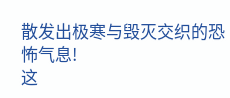散发出极寒与毁灭交织的恐怖气息!
这